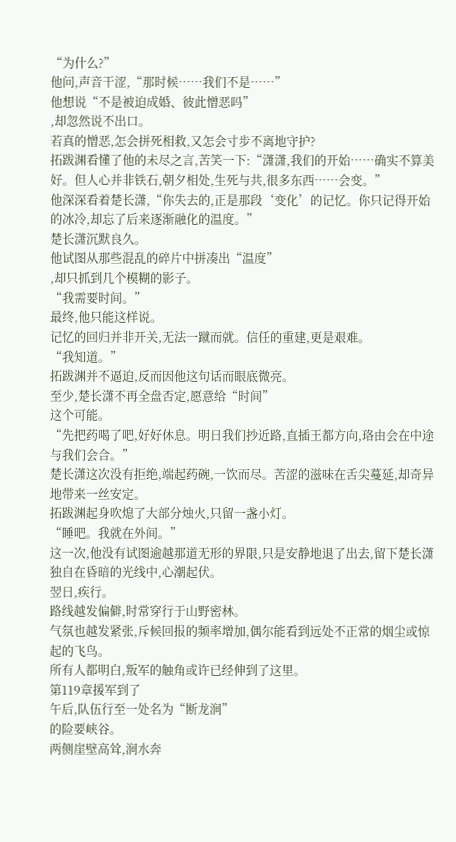“为什么?”
他问,声音干涩,“那时候……我们不是……”
他想说“不是被迫成婚、彼此憎恶吗”
,却忽然说不出口。
若真的憎恶,怎会拼死相救,又怎会寸步不离地守护?
拓跋渊看懂了他的未尽之言,苦笑一下:“潇潇,我们的开始……确实不算美好。但人心并非铁石,朝夕相处,生死与共,很多东西……会变。”
他深深看着楚长潇,“你失去的,正是那段‘变化’的记忆。你只记得开始的冰冷,却忘了后来逐渐融化的温度。”
楚长潇沉默良久。
他试图从那些混乱的碎片中拼凑出“温度”
,却只抓到几个模糊的影子。
“我需要时间。”
最终,他只能这样说。
记忆的回归并非开关,无法一蹴而就。信任的重建,更是艰难。
“我知道。”
拓跋渊并不逼迫,反而因他这句话而眼底微亮。
至少,楚长潇不再全盘否定,愿意给“时间”
这个可能。
“先把药喝了吧,好好休息。明日我们抄近路,直插王都方向,珞由会在中途与我们会合。”
楚长潇这次没有拒绝,端起药碗,一饮而尽。苦涩的滋味在舌尖蔓延,却奇异地带来一丝安定。
拓跋渊起身吹熄了大部分烛火,只留一盏小灯。
“睡吧。我就在外间。”
这一次,他没有试图逾越那道无形的界限,只是安静地退了出去,留下楚长潇独自在昏暗的光线中,心潮起伏。
翌日,疾行。
路线越发偏僻,时常穿行于山野密林。
气氛也越发紧张,斥候回报的频率增加,偶尔能看到远处不正常的烟尘或惊起的飞鸟。
所有人都明白,叛军的触角或许已经伸到了这里。
第119章援军到了
午后,队伍行至一处名为“断龙涧”
的险要峡谷。
两侧崖壁高耸,涧水奔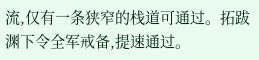流,仅有一条狭窄的栈道可通过。拓跋渊下令全军戒备,提速通过。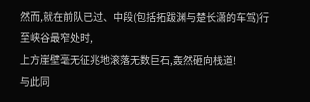然而,就在前队已过、中段(包括拓跋渊与楚长潇的车驾)行至峡谷最窄处时,
上方崖壁毫无征兆地滚落无数巨石,轰然砸向栈道!
与此同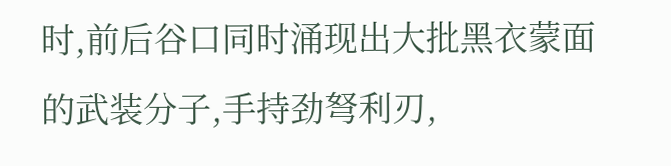时,前后谷口同时涌现出大批黑衣蒙面的武装分子,手持劲弩利刃,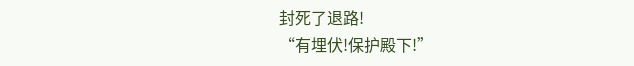封死了退路!
“有埋伏!保护殿下!”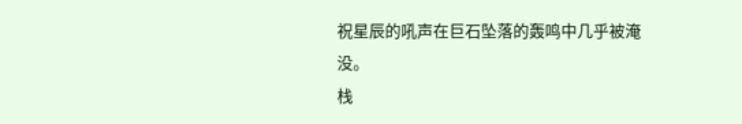祝星辰的吼声在巨石坠落的轰鸣中几乎被淹没。
栈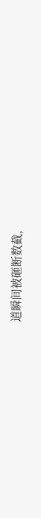道瞬间被砸断数截,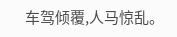车驾倾覆,人马惊乱。